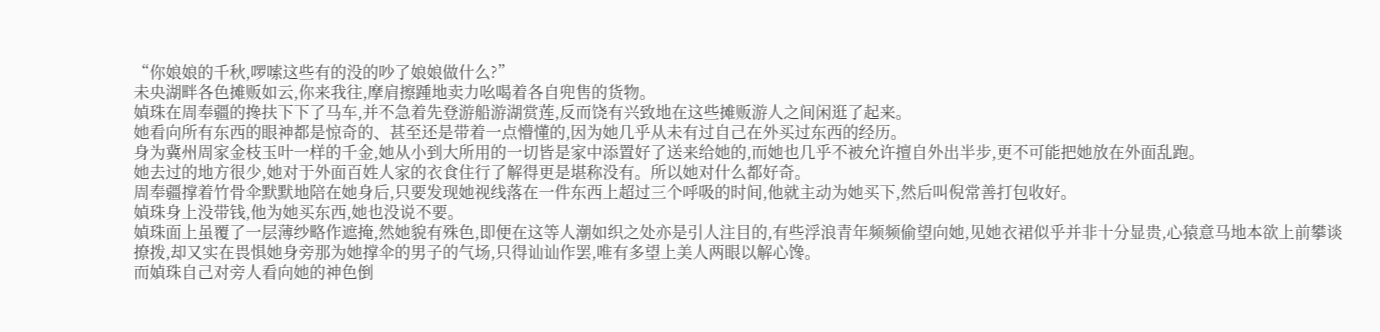“你娘娘的千秋,啰嗦这些有的没的吵了娘娘做什么?”
未央湖畔各色摊贩如云,你来我往,摩肩擦踵地卖力吆喝着各自兜售的货物。
媜珠在周奉疆的搀扶下下了马车,并不急着先登游船游湖赏莲,反而饶有兴致地在这些摊贩游人之间闲逛了起来。
她看向所有东西的眼神都是惊奇的、甚至还是带着一点懵懂的,因为她几乎从未有过自己在外买过东西的经历。
身为冀州周家金枝玉叶一样的千金,她从小到大所用的一切皆是家中添置好了送来给她的,而她也几乎不被允许擅自外出半步,更不可能把她放在外面乱跑。
她去过的地方很少,她对于外面百姓人家的衣食住行了解得更是堪称没有。所以她对什么都好奇。
周奉疆撑着竹骨伞默默地陪在她身后,只要发现她视线落在一件东西上超过三个呼吸的时间,他就主动为她买下,然后叫倪常善打包收好。
媜珠身上没带钱,他为她买东西,她也没说不要。
媜珠面上虽覆了一层薄纱略作遮掩,然她貌有殊色,即便在这等人潮如织之处亦是引人注目的,有些浮浪青年频频偷望向她,见她衣裙似乎并非十分显贵,心猿意马地本欲上前攀谈撩拨,却又实在畏惧她身旁那为她撑伞的男子的气场,只得讪讪作罢,唯有多望上美人两眼以解心馋。
而媜珠自己对旁人看向她的神色倒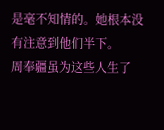是毫不知情的。她根本没有注意到他们半下。
周奉疆虽为这些人生了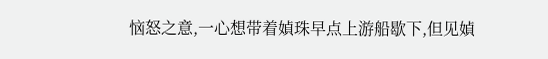恼怒之意,一心想带着媜珠早点上游船歇下,但见媜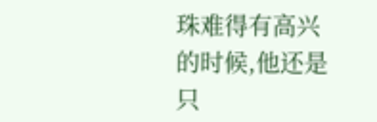珠难得有高兴的时候,他还是只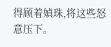得顾着媜珠,将这些怒意压下。